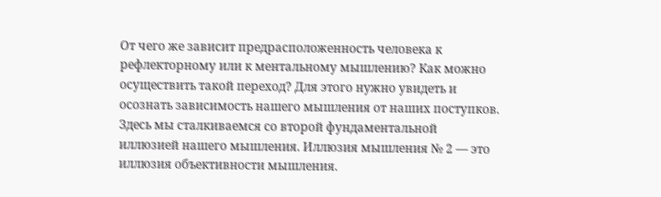От чего же зависит предрасположенность человека к рефлекторному или к ментальному мышлению? Как можно осуществить такой переход? Для этого нужно увидеть и осознать зависимость нашего мышления от наших поступков. Здесь мы сталкиваемся со второй фундаментальной иллюзией нашего мышления. Иллюзия мышления № 2 — это иллюзия объективности мышления.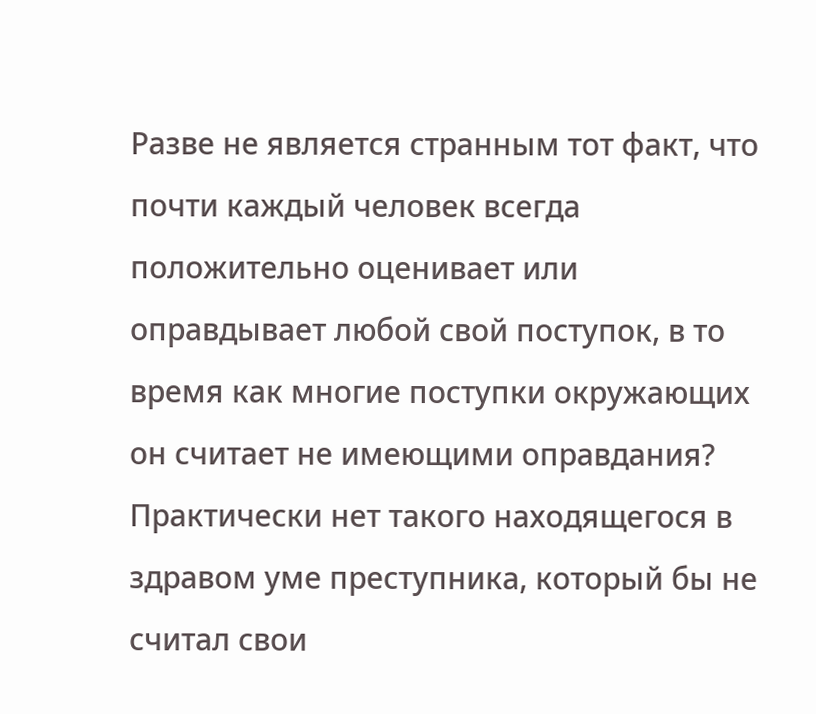Разве не является странным тот факт, что почти каждый человек всегда положительно оценивает или оправдывает любой свой поступок, в то время как многие поступки окружающих он считает не имеющими оправдания? Практически нет такого находящегося в здравом уме преступника, который бы не считал свои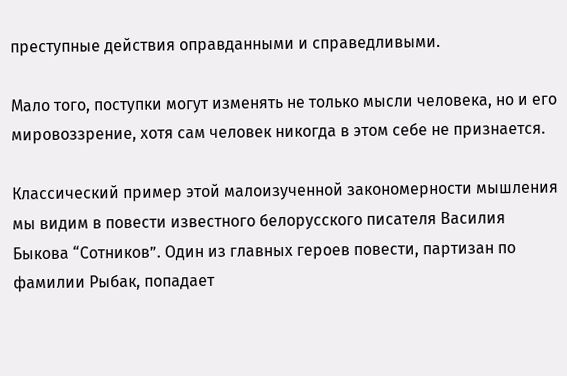преступные действия оправданными и справедливыми.

Мало того, поступки могут изменять не только мысли человека, но и его мировоззрение, хотя сам человек никогда в этом себе не признается.

Классический пример этой малоизученной закономерности мышления мы видим в повести известного белорусского писателя Василия Быкова “Сотников”. Один из главных героев повести, партизан по фамилии Рыбак, попадает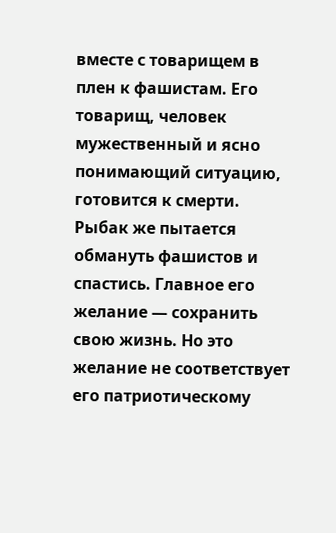вместе с товарищем в плен к фашистам. Его товарищ, человек мужественный и ясно понимающий ситуацию, готовится к смерти. Рыбак же пытается обмануть фашистов и спастись. Главное его желание — сохранить свою жизнь. Но это желание не соответствует его патриотическому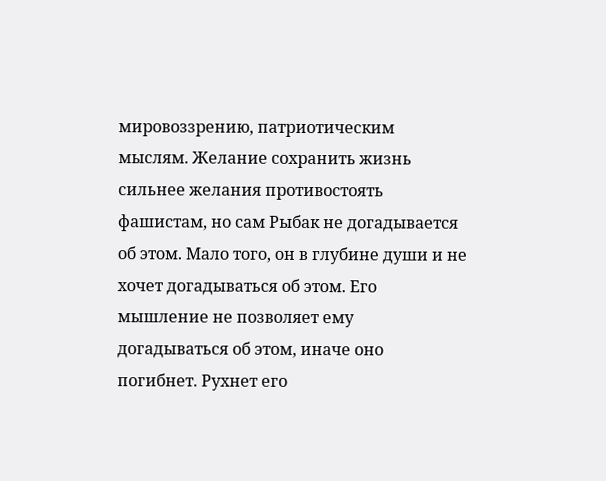мировоззрению, патриотическим мыслям. Желание сохранить жизнь сильнее желания противостоять фашистам, но сам Рыбак не догадывается об этом. Мало того, он в глубине души и не хочет догадываться об этом. Его мышление не позволяет ему догадываться об этом, иначе оно погибнет. Рухнет его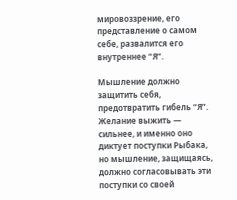мировоззрение, его представление о самом себе, развалится его внутреннее “Я”.

Мышление должно защитить себя, предотвратить гибель “Я”. Желание выжить — сильнее, и именно оно диктует поступки Рыбака, но мышление, защищаясь, должно согласовывать эти поступки со своей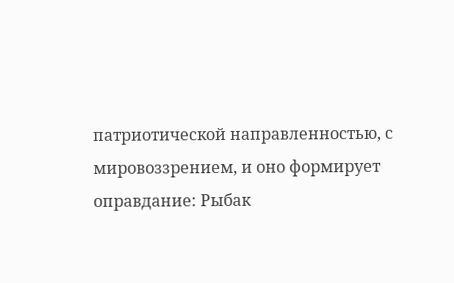патриотической направленностью, с мировоззрением, и оно формирует оправдание: Рыбак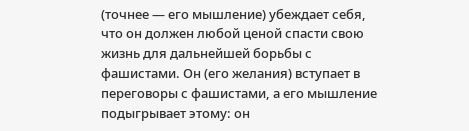(точнее — его мышление) убеждает себя, что он должен любой ценой спасти свою жизнь для дальнейшей борьбы с фашистами. Он (его желания) вступает в переговоры с фашистами, а его мышление подыгрывает этому: он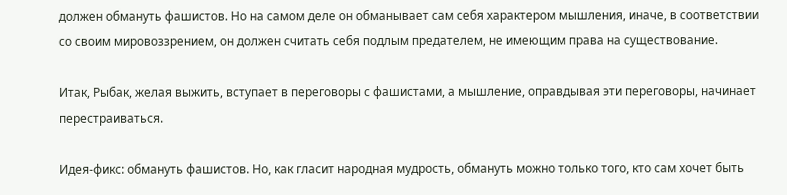должен обмануть фашистов. Но на самом деле он обманывает сам себя характером мышления, иначе, в соответствии со своим мировоззрением, он должен считать себя подлым предателем, не имеющим права на существование.

Итак, Рыбак, желая выжить, вступает в переговоры с фашистами, а мышление, оправдывая эти переговоры, начинает перестраиваться.

Идея-фикс: обмануть фашистов. Но, как гласит народная мудрость, обмануть можно только того, кто сам хочет быть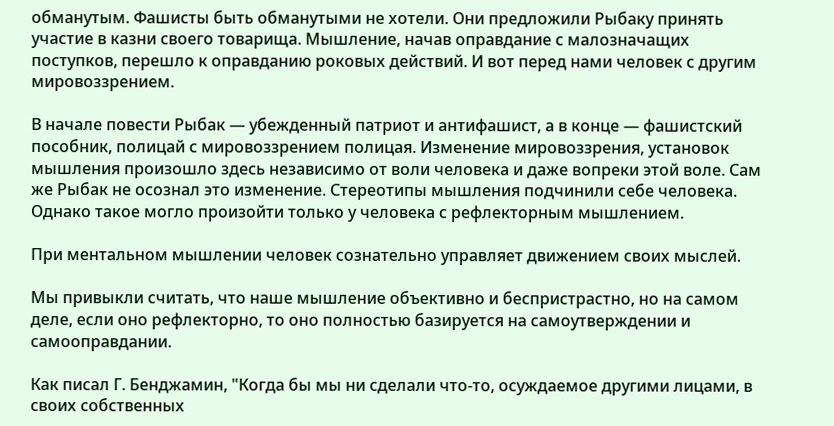обманутым. Фашисты быть обманутыми не хотели. Они предложили Рыбаку принять участие в казни своего товарища. Мышление, начав оправдание с малозначащих поступков, перешло к оправданию роковых действий. И вот перед нами человек с другим мировоззрением.

В начале повести Рыбак — убежденный патриот и антифашист, а в конце — фашистский пособник, полицай с мировоззрением полицая. Изменение мировоззрения, установок мышления произошло здесь независимо от воли человека и даже вопреки этой воле. Сам же Рыбак не осознал это изменение. Стереотипы мышления подчинили себе человека. Однако такое могло произойти только у человека с рефлекторным мышлением.

При ментальном мышлении человек сознательно управляет движением своих мыслей.

Мы привыкли считать, что наше мышление объективно и беспристрастно, но на самом деле, если оно рефлекторно, то оно полностью базируется на самоутверждении и самооправдании.

Как писал Г. Бенджамин, "Когда бы мы ни сделали что-то, осуждаемое другими лицами, в своих собственных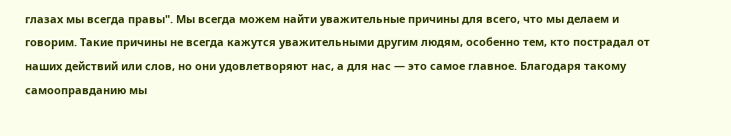глазах мы всегда правы". Мы всегда можем найти уважительные причины для всего, что мы делаем и говорим. Такие причины не всегда кажутся уважительными другим людям, особенно тем, кто пострадал от наших действий или слов, но они удовлетворяют нас, а для нас — это самое главное. Благодаря такому самооправданию мы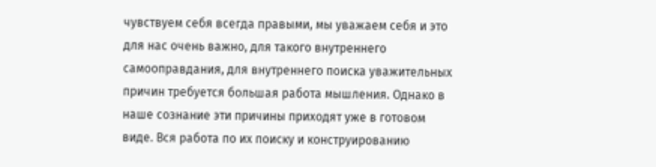чувствуем себя всегда правыми, мы уважаем себя и это для нас очень важно, для такого внутреннего самооправдания, для внутреннего поиска уважительных причин требуется большая работа мышления. Однако в наше сознание эти причины приходят уже в готовом виде. Вся работа по их поиску и конструированию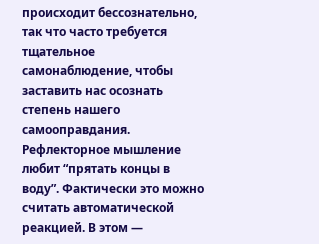происходит бессознательно, так что часто требуется тщательное самонаблюдение, чтобы заставить нас осознать степень нашего самооправдания. Рефлекторное мышление любит “прятать концы в воду”. Фактически это можно считать автоматической реакцией. В этом —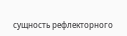сущность рефлекторного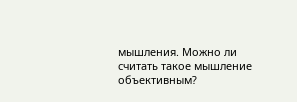мышления. Можно ли считать такое мышление объективным?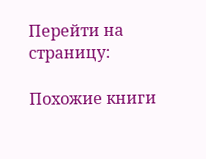Перейти на страницу:

Похожие книги